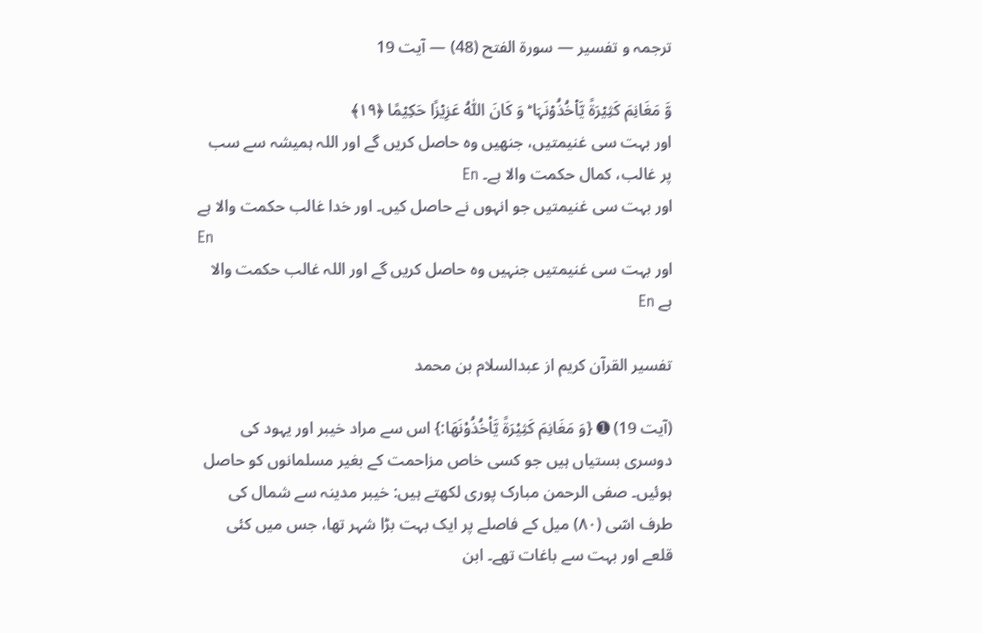ترجمہ و تفسیر — سورۃ الفتح (48) — آیت 19

وَّ مَغَانِمَ کَثِیۡرَۃً یَّاۡخُذُوۡنَہَا ؕ وَ کَانَ اللّٰہُ عَزِیۡزًا حَکِیۡمًا ﴿۱۹﴾
اور بہت سی غنیمتیں، جنھیں وہ حاصل کریں گے اور اللہ ہمیشہ سے سب پر غالب، کمال حکمت والا ہے۔ En
اور بہت سی غنیمتیں جو انہوں نے حاصل کیں۔ اور خدا غالب حکمت والا ہے
En
اور بہت سی غنیمتیں جنہیں وه حاصل کریں گے اور اللہ غالب حکمت والا ہے En

تفسیر القرآن کریم از عبدالسلام بن محمد

(آیت 19) ➊ {وَ مَغَانِمَ كَثِيْرَةً يَّاْخُذُوْنَهَا:} اس سے مراد خیبر اور یہود کی دوسری بستیاں ہیں جو کسی خاص مزاحمت کے بغیر مسلمانوں کو حاصل ہوئیں۔ صفی الرحمن مبارک پوری لکھتے ہیں: خیبر مدینہ سے شمال کی طرف اسّی (۸۰) میل کے فاصلے پر ایک بہت بڑا شہر تھا، جس میں کئی قلعے اور بہت سے باغات تھے۔ ابن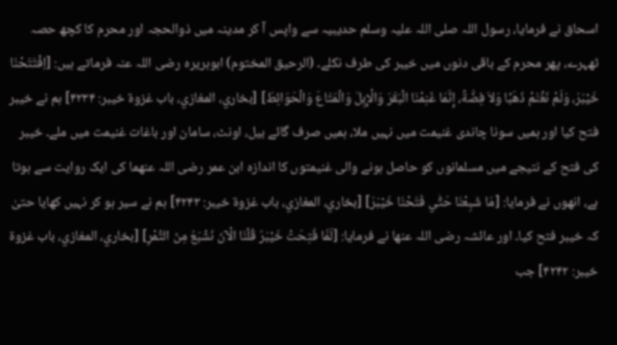اسحاق نے فرمایا، رسول اللہ صلی اللہ علیہ وسلم حدیبیہ سے واپس آ کر مدینہ میں ذوالحجہ اور محرم کا کچھ حصہ ٹھہرے، پھر محرم کے باقی دنوں میں خیبر کی طرف نکلے۔ (الرحیق المختوم) ابوہریرہ رضی اللہ عنہ فرماتے ہیں: [اِفْتَتَحْنَا خَيْبَرَ، وَلَمْ نَغْنَمْ ذَهَبًا وَلاَ فِضَّةً، إِنَّمَا غَنِمْنَا الْبَقَرَ وَالْإِبِلَ وَالْمَتَاعَ وَالْحَوَائِطَ] [بخاري، المغازي، باب غزوۃ خیبر: ۴۲۳۴] ہم نے خیبر فتح کیا اور ہمیں سونا چاندی غنیمت میں نہیں ملا، ہمیں صرف گائے بیل، اونٹ، سامان اور باغات غنیمت میں ملے۔ خیبر کی فتح کے نتیجے میں مسلمانوں کو حاصل ہونے والی غنیمتوں کا اندازہ ابن عمر رضی اللہ عنھما کی ایک روایت سے ہوتا ہے، انھوں نے فرمایا: [مَا شَبِعْنَا حَتّٰي فَتَحْنَا خَيْبَرَ] [بخاري، المغازي، باب غزوۃ خیبر: ۴۲۴۳] ہم نے سیر ہو کر نہیں کھایا حتیٰ کہ خیبر فتح کیا۔ اور عائشہ رضی اللہ عنھا نے فرمایا: [لَمَّا فُتِحَتْ خَيْبَرُ قُلْنَا الْآنَ نَشْبَعُ مِنَ التَّمْرِ] [بخاري، المغازي، باب غزوۃ خیبر: ۴۲۴۲] جب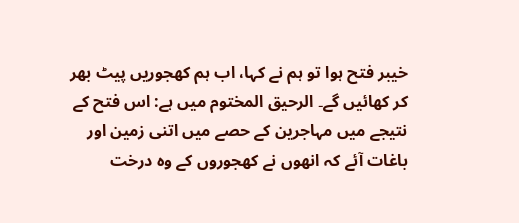خیبر فتح ہوا تو ہم نے کہا، اب ہم کھجوریں پیٹ بھر کر کھائیں گے۔ الرحیق المختوم میں ہے: اس فتح کے نتیجے میں مہاجرین کے حصے میں اتنی زمین اور باغات آئے کہ انھوں نے کھجوروں کے وہ درخت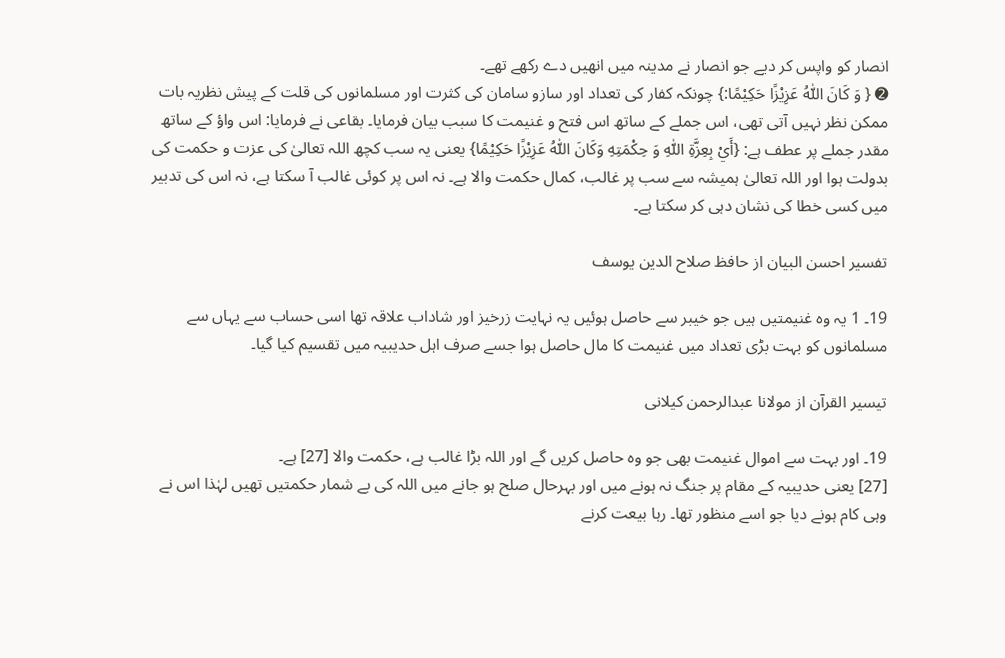انصار کو واپس کر دیے جو انصار نے مدینہ میں انھیں دے رکھے تھے۔
➋ { وَ كَانَ اللّٰهُ عَزِيْزًا حَكِيْمًا:} چونکہ کفار کی تعداد اور سازو سامان کی کثرت اور مسلمانوں کی قلت کے پیش نظریہ بات ممکن نظر نہیں آتی تھی، اس جملے کے ساتھ اس فتح و غنیمت کا سبب بیان فرمایا۔ بقاعی نے فرمایا: اس واؤ کے ساتھ مقدر جملے پر عطف ہے: {أَيْ بِعِزَّةِ اللّٰهِ وَ حِكْمَتِهِ وَكَانَ اللّٰهُ عَزِيْزًا حَكِيْمًا} یعنی یہ سب کچھ اللہ تعالیٰ کی عزت و حکمت کی بدولت ہوا اور اللہ تعالیٰ ہمیشہ سے سب پر غالب، کمال حکمت والا ہے۔ نہ اس پر کوئی غالب آ سکتا ہے، نہ اس کی تدبیر میں کسی خطا کی نشان دہی کر سکتا ہے۔

تفسیر احسن البیان از حافظ صلاح الدین یوسف

19۔ 1 یہ وہ غنیمتیں ہیں جو خیبر سے حاصل ہوئیں یہ نہایت زرخیز اور شاداب علاقہ تھا اسی حساب سے یہاں سے مسلمانوں کو بہت بڑی تعداد میں غنیمت کا مال حاصل ہوا جسے صرف اہل حدیبیہ میں تقسیم کیا گیا۔

تيسير القرآن از مولانا عبدالرحمن کیلانی

19۔ اور بہت سے اموال غنیمت بھی جو وہ حاصل کریں گے اور اللہ بڑا غالب ہے، حکمت والا [27] ہے۔
[27] یعنی حدیبیہ کے مقام پر جنگ نہ ہونے میں اور بہرحال صلح ہو جانے میں اللہ کی بے شمار حکمتیں تھیں لہٰذا اس نے وہی کام ہونے دیا جو اسے منظور تھا۔ رہا بیعت کرنے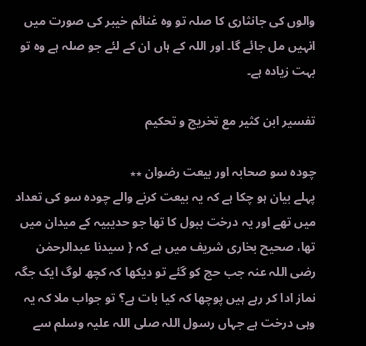والوں کی جانثاری کا صلہ تو وہ غنائم خیبر کی صورت میں انہیں مل جائے گا۔ اور اللہ کے ہاں ان کے لئے جو صلہ ہے وہ تو بہت زیادہ ہے۔

تفسیر ابن کثیر مع تخریج و تحکیم

چودہ سو صحابہ اور بیعت رضوان ٭٭
پہلے بیان ہو چکا ہے کہ یہ بیعت کرنے والے چودہ سو کی تعداد میں تھے اور یہ درخت ببول کا تھا جو حدیبیہ کے میدان میں تھا، صحیح بخاری شریف میں ہے کہ { سیدنا عبدالرحمٰن رضی اللہ عنہ جب حج کو گئے تو دیکھا کہ کچھ لوگ ایک جگہ نماز ادا کر رہے ہیں پوچھا کہ کیا بات ہے؟ تو جواب ملا کہ یہ وہی درخت ہے جہاں رسول اللہ صلی اللہ علیہ وسلم سے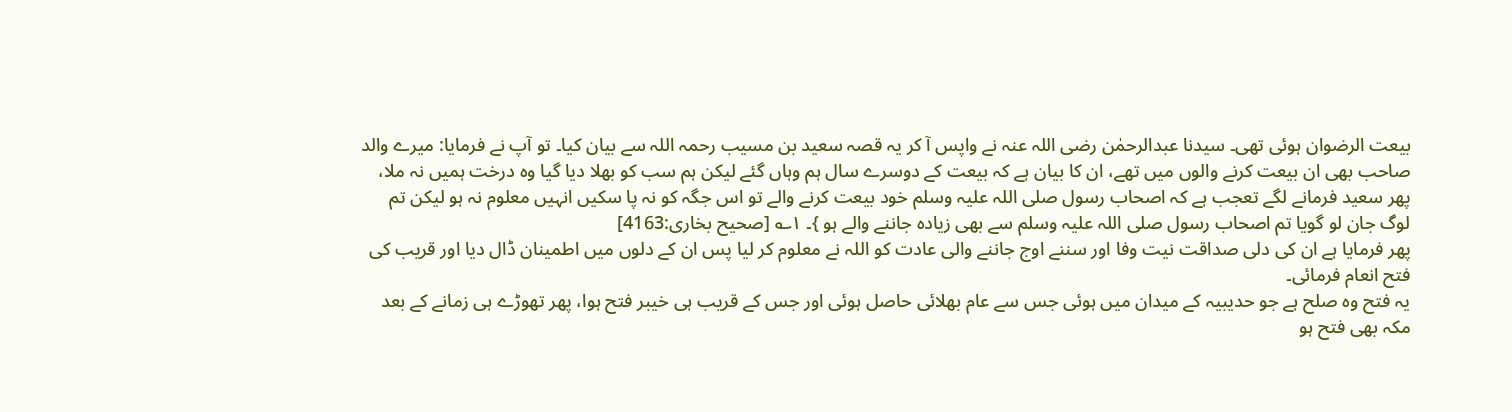بیعت الرضوان ہوئی تھی۔ سیدنا عبدالرحمٰن رضی اللہ عنہ نے واپس آ کر یہ قصہ سعید بن مسیب رحمہ اللہ سے بیان کیا۔ تو آپ نے فرمایا: میرے والد صاحب بھی ان بیعت کرنے والوں میں تھے، ان کا بیان ہے کہ بیعت کے دوسرے سال ہم وہاں گئے لیکن ہم سب کو بھلا دیا گیا وہ درخت ہمیں نہ ملا، پھر سعید فرمانے لگے تعجب ہے کہ اصحاب رسول صلی اللہ علیہ وسلم خود بیعت کرنے والے تو اس جگہ کو نہ پا سکیں انہیں معلوم نہ ہو لیکن تم لوگ جان لو گویا تم اصحاب رسول صلی اللہ علیہ وسلم سے بھی زیادہ جاننے والے ہو }۔ ۱؎ [صحیح بخاری:4163]
پھر فرمایا ہے ان کی دلی صداقت نیت وفا اور سننے اوج جاننے والی عادت کو اللہ نے معلوم کر لیا پس ان کے دلوں میں اطمینان ڈال دیا اور قریب کی فتح انعام فرمائی۔
یہ فتح وہ صلح ہے جو حدیبیہ کے میدان میں ہوئی جس سے عام بھلائی حاصل ہوئی اور جس کے قریب ہی خیبر فتح ہوا، پھر تھوڑے ہی زمانے کے بعد مکہ بھی فتح ہو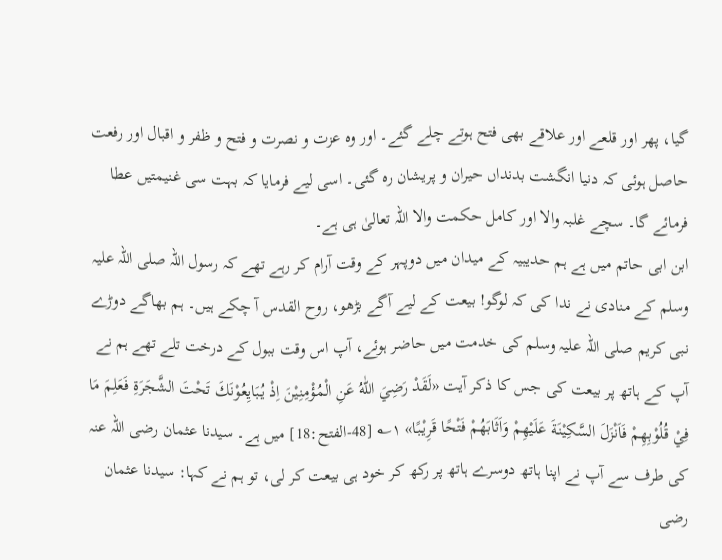گیا، پھر اور قلعے اور علاقے بھی فتح ہوتے چلے گئے۔ اور وہ عزت و نصرت و فتح و ظفر و اقبال اور رفعت حاصل ہوئی کہ دنیا انگشت بدنداں حیران و پریشان رہ گئی۔ اسی لیے فرمایا کہ بہت سی غنیمتیں عطا فرمائے گا۔ سچے غلبہ والا اور کامل حکمت والا اللہ تعالیٰ ہی ہے۔
ابن ابی حاتم میں ہے ہم حدیبیہ کے میدان میں دوپہر کے وقت آرام کر رہے تھے کہ رسول اللہ صلی اللہ علیہ وسلم کے منادی نے ندا کی کہ لوگو! بیعت کے لیے آگے بڑھو، روح القدس آ چکے ہیں۔ ہم بھاگے دوڑے نبی کریم صلی اللہ علیہ وسلم کی خدمت میں حاضر ہوئے، آپ اس وقت ببول کے درخت تلے تھے ہم نے آپ کے ہاتھ پر بیعت کی جس کا ذکر آیت «لَقَدْ رَضِيَ اللّٰهُ عَنِ الْمُؤْمِنِيْنَ اِذْ يُبَايِعُوْنَكَ تَحْتَ الشَّجَرَةِ فَعَلِمَ مَا فِيْ قُلُوْبِهِمْ فَاَنْزَلَ السَّكِيْنَةَ عَلَيْهِمْ وَاَثَابَهُمْ فَتْحًا قَرِيْبًا» ۱؎ [48-الفتح:18] میں ہے۔ سیدنا عثمان رضی اللہ عنہ کی طرف سے آپ نے اپنا ہاتھ دوسرے ہاتھ پر رکھ کر خود ہی بیعت کر لی، تو ہم نے کہا: سیدنا عثمان رضی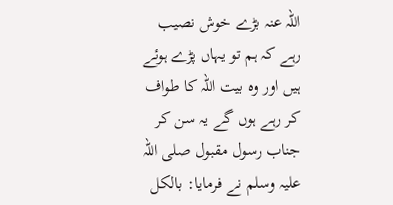اللہ عنہ بڑے خوش نصیب رہے کہ ہم تو یہاں پڑے ہوئے ہیں اور وہ بیت اللہ کا طواف کر رہے ہوں گے یہ سن کر جناب رسول مقبول صلی اللہ علیہ وسلم نے فرمایا: بالکل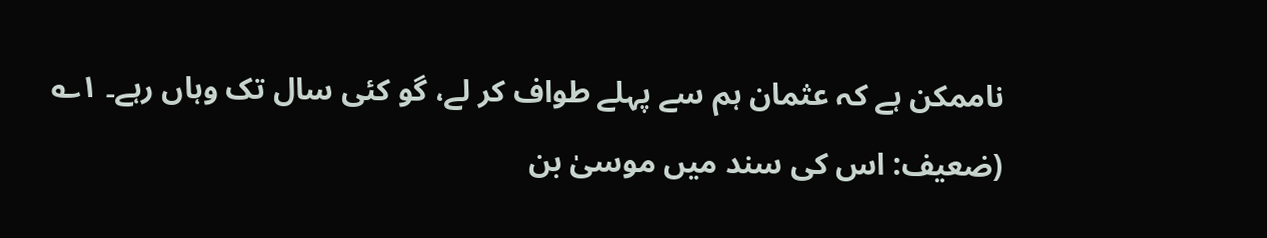ناممکن ہے کہ عثمان ہم سے پہلے طواف کر لے، گو کئی سال تک وہاں رہے۔ ۱؎ (ضعیف: اس کی سند میں موسیٰ بن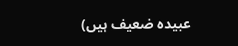عبیدہ ضعیف ہیں)